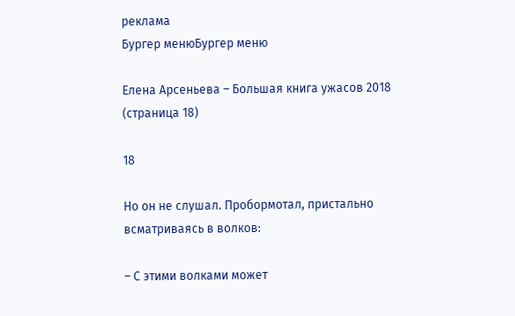реклама
Бургер менюБургер меню

Елена Арсеньева – Большая книга ужасов 2018 (страница 18)

18

Но он не слушал. Пробормотал, пристально всматриваясь в волков:

– С этими волками может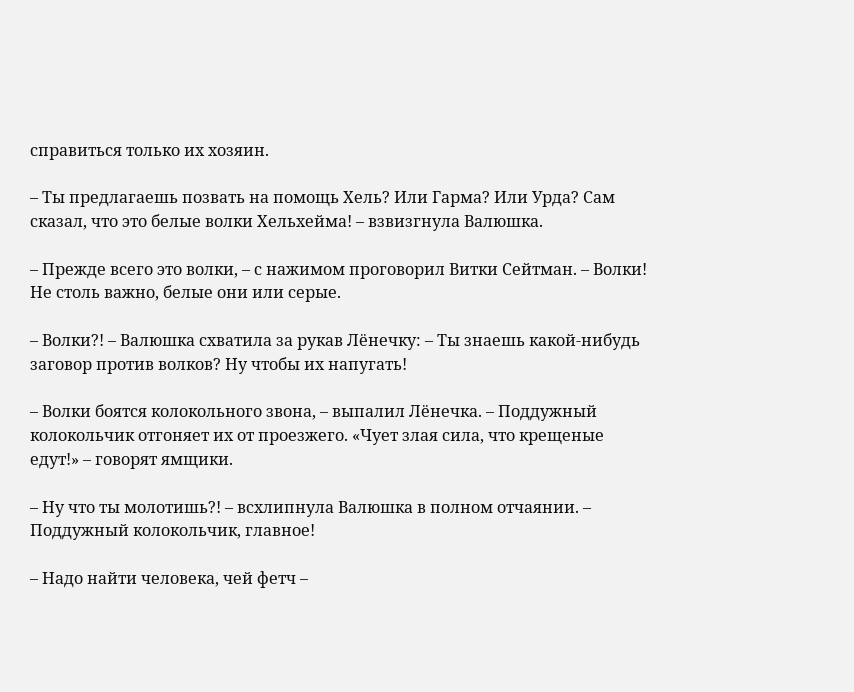справиться только их хозяин.

– Ты предлагаешь позвать на помощь Хель? Или Гарма? Или Урда? Сам сказал, что это белые волки Хельхейма! – взвизгнула Валюшка.

– Прежде всего это волки, – с нажимом проговорил Витки Сейтман. – Волки! Не столь важно, белые они или серые.

– Волки?! – Валюшка схватила за рукав Лёнечку: – Ты знаешь какой-нибудь заговор против волков? Ну чтобы их напугать!

– Волки боятся колокольного звона, – выпалил Лёнечка. – Поддужный колокольчик отгоняет их от проезжего. «Чует злая сила, что крещеные едут!» – говорят ямщики.

– Ну что ты молотишь?! – всхлипнула Валюшка в полном отчаянии. – Поддужный колокольчик, главное!

– Надо найти человека, чей фетч –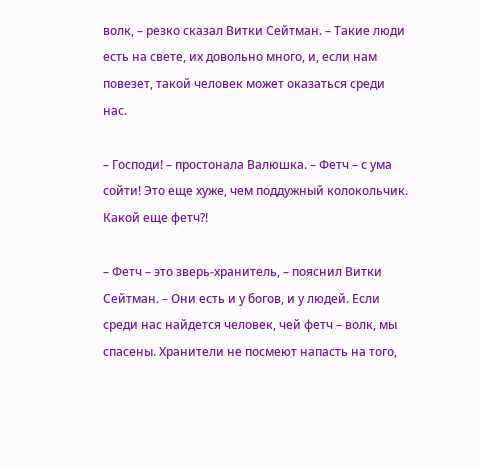волк, – резко сказал Витки Сейтман. – Такие люди есть на свете, их довольно много, и, если нам повезет, такой человек может оказаться среди нас.

– Господи! – простонала Валюшка. – Фетч – с ума сойти! Это еще хуже, чем поддужный колокольчик. Какой еще фетч?!

– Фетч – это зверь-хранитель, – пояснил Витки Сейтман. – Они есть и у богов, и у людей. Если среди нас найдется человек, чей фетч – волк, мы спасены. Хранители не посмеют напасть на того,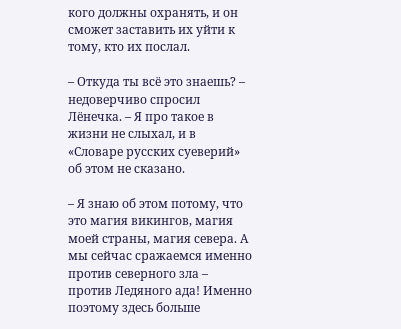кого должны охранять, и он сможет заставить их уйти к тому, кто их послал.

– Откуда ты всё это знаешь? – недоверчиво спросил Лёнечка. – Я про такое в жизни не слыхал, и в «Словаре русских суеверий» об этом не сказано.

– Я знаю об этом потому, что это магия викингов, магия моей страны, магия севера. А мы сейчас сражаемся именно против северного зла – против Ледяного ада! Именно поэтому здесь больше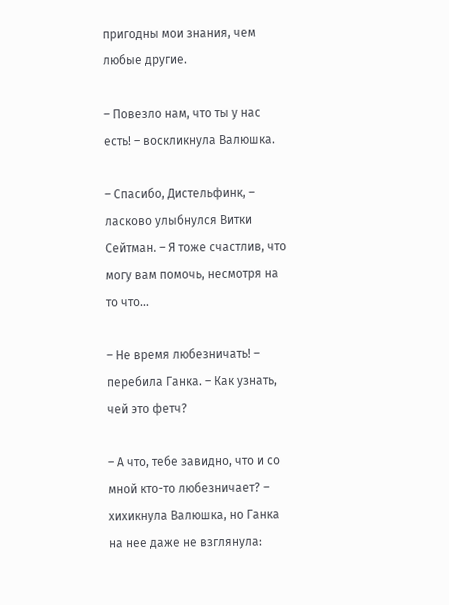пригодны мои знания, чем любые другие.

– Повезло нам, что ты у нас есть! – воскликнула Валюшка.

– Спасибо, Дистельфинк, – ласково улыбнулся Витки Сейтман. – Я тоже счастлив, что могу вам помочь, несмотря на то что…

– Не время любезничать! – перебила Ганка. – Как узнать, чей это фетч?

– А что, тебе завидно, что и со мной кто-то любезничает? – хихикнула Валюшка, но Ганка на нее даже не взглянула: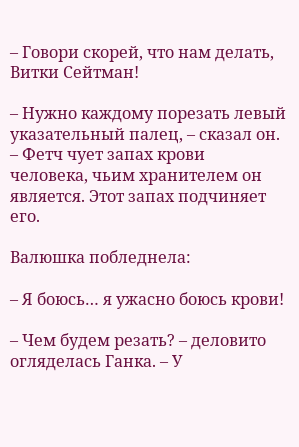– Говори скорей, что нам делать, Витки Сейтман!

– Нужно каждому порезать левый указательный палец, – сказал он. – Фетч чует запах крови человека, чьим хранителем он является. Этот запах подчиняет его.

Валюшка побледнела:

– Я боюсь… я ужасно боюсь крови!

– Чем будем резать? – деловито огляделась Ганка. – У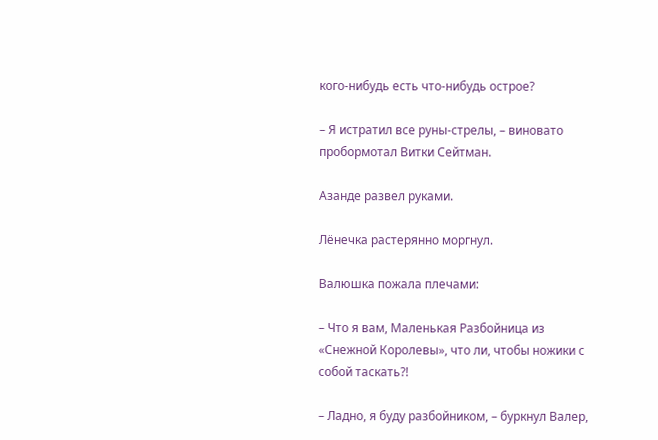кого-нибудь есть что-нибудь острое?

– Я истратил все руны-стрелы, – виновато пробормотал Витки Сейтман.

Азанде развел руками.

Лёнечка растерянно моргнул.

Валюшка пожала плечами:

– Что я вам, Маленькая Разбойница из «Снежной Королевы», что ли, чтобы ножики с собой таскать?!

– Ладно, я буду разбойником, – буркнул Валер,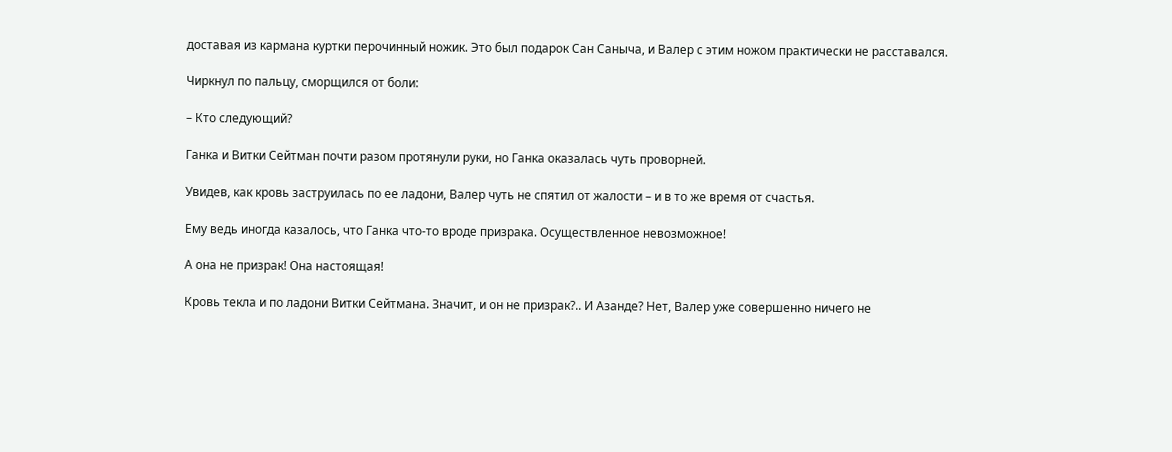доставая из кармана куртки перочинный ножик. Это был подарок Сан Саныча, и Валер с этим ножом практически не расставался.

Чиркнул по пальцу, сморщился от боли:

– Кто следующий?

Ганка и Витки Сейтман почти разом протянули руки, но Ганка оказалась чуть проворней.

Увидев, как кровь заструилась по ее ладони, Валер чуть не спятил от жалости – и в то же время от счастья.

Ему ведь иногда казалось, что Ганка что-то вроде призрака. Осуществленное невозможное!

А она не призрак! Она настоящая!

Кровь текла и по ладони Витки Сейтмана. Значит, и он не призрак?.. И Азанде? Нет, Валер уже совершенно ничего не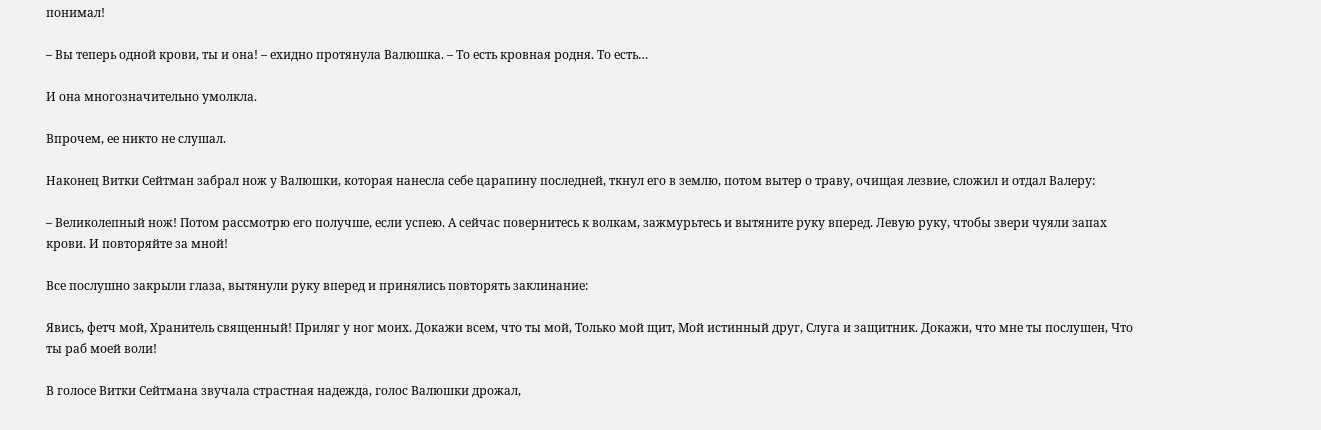понимал!

– Вы теперь одной крови, ты и она! – ехидно протянула Валюшка. – То есть кровная родня. То есть…

И она многозначительно умолкла.

Впрочем, ее никто не слушал.

Наконец Витки Сейтман забрал нож у Валюшки, которая нанесла себе царапину последней, ткнул его в землю, потом вытер о траву, очищая лезвие, сложил и отдал Валеру:

– Великолепный нож! Потом рассмотрю его получше, если успею. А сейчас повернитесь к волкам, зажмурьтесь и вытяните руку вперед. Левую руку, чтобы звери чуяли запах крови. И повторяйте за мной!

Все послушно закрыли глаза, вытянули руку вперед и принялись повторять заклинание:

Явись, фетч мой, Хранитель священный! Приляг у ног моих. Докажи всем, что ты мой, Только мой щит, Мой истинный друг, Слуга и защитник. Докажи, что мне ты послушен, Что ты раб моей воли!

В голосе Витки Сейтмана звучала страстная надежда, голос Валюшки дрожал,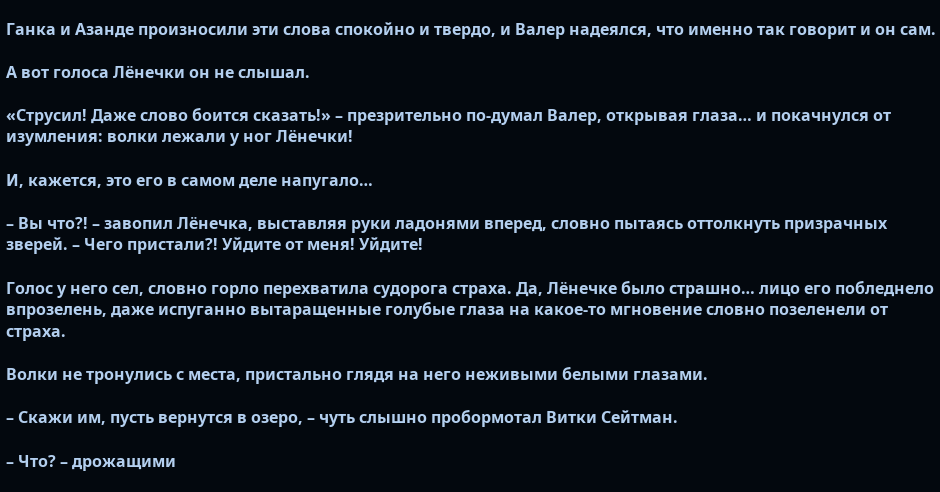Ганка и Азанде произносили эти слова спокойно и твердо, и Валер надеялся, что именно так говорит и он сам.

А вот голоса Лёнечки он не слышал.

«Струсил! Даже слово боится сказать!» – презрительно по-думал Валер, открывая глаза… и покачнулся от изумления: волки лежали у ног Лёнечки!

И, кажется, это его в самом деле напугало…

– Вы что?! – завопил Лёнечка, выставляя руки ладонями вперед, словно пытаясь оттолкнуть призрачных зверей. – Чего пристали?! Уйдите от меня! Уйдите!

Голос у него сел, словно горло перехватила судорога страха. Да, Лёнечке было страшно… лицо его побледнело впрозелень, даже испуганно вытаращенные голубые глаза на какое-то мгновение словно позеленели от страха.

Волки не тронулись с места, пристально глядя на него неживыми белыми глазами.

– Скажи им, пусть вернутся в озеро, – чуть слышно пробормотал Витки Сейтман.

– Что? – дрожащими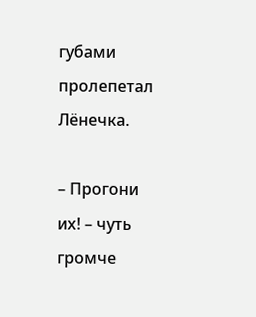губами пролепетал Лёнечка.

– Прогони их! – чуть громче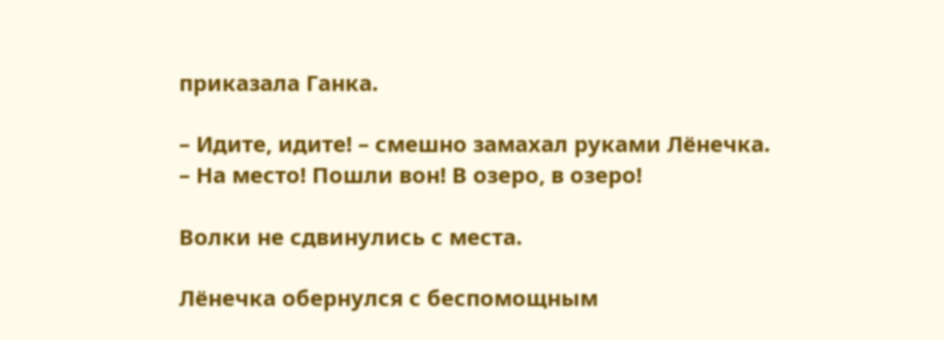приказала Ганка.

– Идите, идите! – смешно замахал руками Лёнечка. – На место! Пошли вон! В озеро, в озеро!

Волки не сдвинулись с места.

Лёнечка обернулся с беспомощным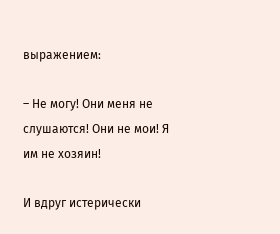выражением:

– Не могу! Они меня не слушаются! Они не мои! Я им не хозяин!

И вдруг истерически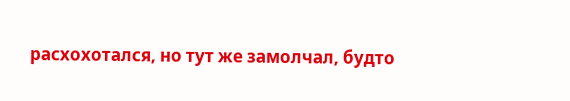расхохотался, но тут же замолчал, будто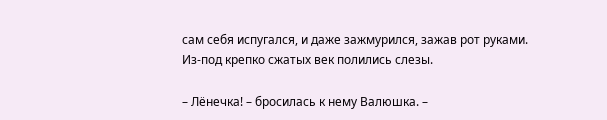сам себя испугался, и даже зажмурился, зажав рот руками. Из-под крепко сжатых век полились слезы.

– Лёнечка! – бросилась к нему Валюшка. –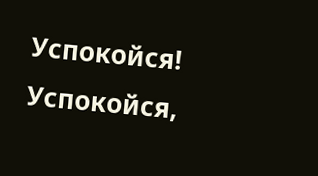Успокойся! Успокойся,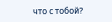что с тобой?